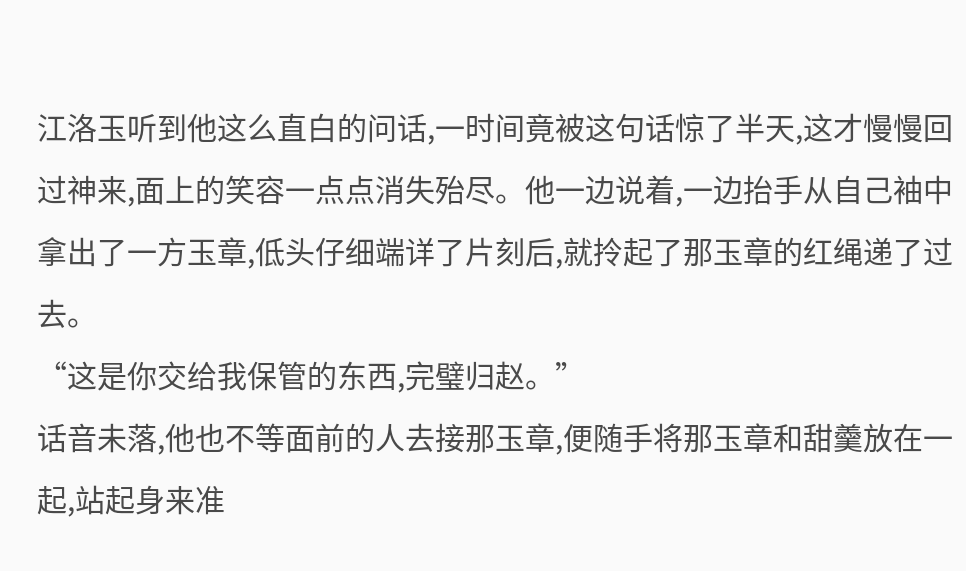江洛玉听到他这么直白的问话,一时间竟被这句话惊了半天,这才慢慢回过神来,面上的笑容一点点消失殆尽。他一边说着,一边抬手从自己袖中拿出了一方玉章,低头仔细端详了片刻后,就拎起了那玉章的红绳递了过去。
“这是你交给我保管的东西,完璧归赵。”
话音未落,他也不等面前的人去接那玉章,便随手将那玉章和甜羹放在一起,站起身来准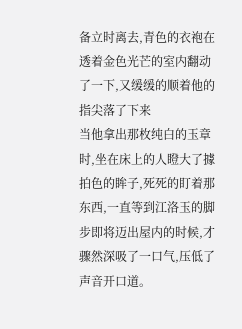备立时离去,青色的衣袍在透着金色光芒的室内翻动了一下,又缓缓的顺着他的指尖落了下来
当他拿出那枚纯白的玉章时,坐在床上的人瞪大了據拍色的眸子,死死的盯着那东西,一直等到江洛玉的脚步即将迈出屋内的时候,才骤然深吸了一口气,压低了声音开口道。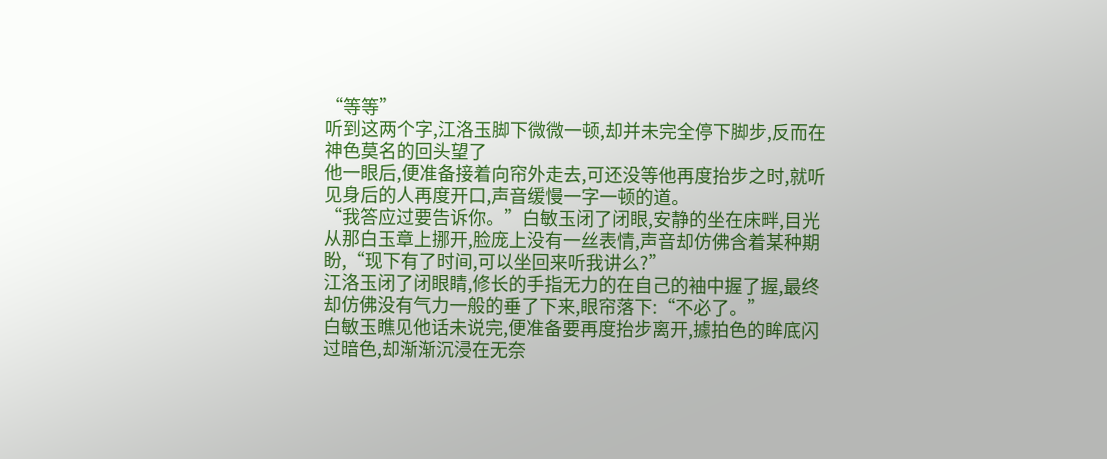“等等”
听到这两个字,江洛玉脚下微微一顿,却并未完全停下脚步,反而在神色莫名的回头望了
他一眼后,便准备接着向帘外走去,可还没等他再度抬步之时,就听见身后的人再度开口,声音缓慢一字一顿的道。
“我答应过要告诉你。”白敏玉闭了闭眼,安静的坐在床畔,目光从那白玉章上挪开,脸庞上没有一丝表情,声音却仿佛含着某种期盼,“现下有了时间,可以坐回来听我讲么?”
江洛玉闭了闭眼睛,修长的手指无力的在自己的袖中握了握,最终却仿佛没有气力一般的垂了下来,眼帘落下:“不必了。”
白敏玉瞧见他话未说完,便准备要再度抬步离开,據拍色的眸底闪过暗色,却渐渐沉浸在无奈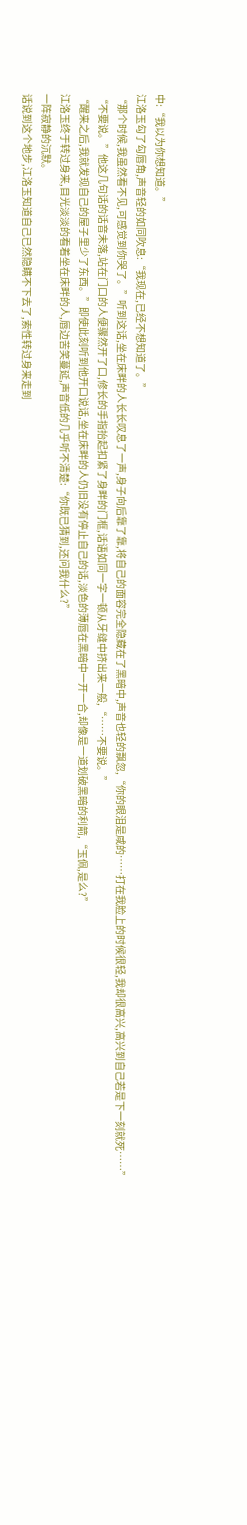中:“我以为你想知道。”
江洛玉勾了勾唇角,声音轻的如同吹息:“我现在,已经不想知道了。”
“那个时候,我虽然看不见,可感觉到你哭了。”听到这话,坐在床畔的人长长叹息了一声,身子向后靠了靠,将自己的面容完全隐藏在了黑暗中,声音也轻的飘忽,“你的眼泪是咸的……打在我脸上的时候很轻,我却很高兴,高兴到自己若是下一刻就死……”
“不要说。”他这几句话的话音未落,站在门口的人便骤然开了口,修长的手指抬起扣紧了身畔的门框,话语如同一字一顿从牙缝中挤出来一般,“……不要说。”
“醒来之后,我就发现自己的屋子里少了东西。”即使此刻听到他开口说话,坐在床畔的人仍旧没有停止自己的话,淡色的薄唇在黑暗中一开一合,却像是一道划破黑暗的利箭,“玉佩,是么?”
江洛玉终于转过身来,目光淡淡的看着坐在床畔的人,唇边苦笑蔓延,声音低的几乎听不清楚:“你既已猜到,还问我什么?”
一阵寂静的沉默。
话说到这个地步,江洛玉知道自己已然隐瞒不下去了,索性转过身来走到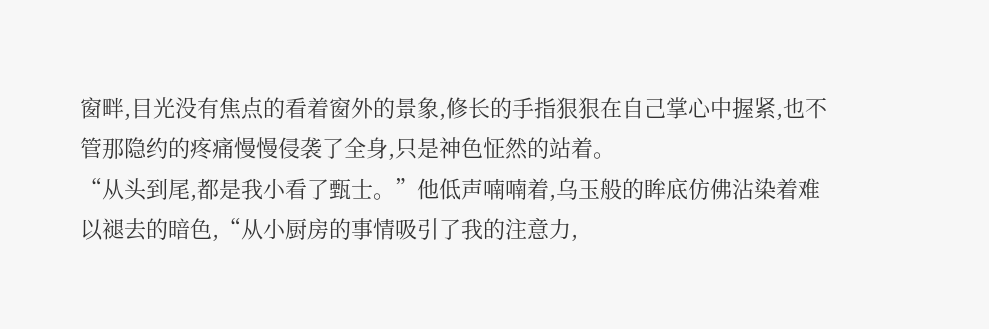窗畔,目光没有焦点的看着窗外的景象,修长的手指狠狠在自己掌心中握紧,也不管那隐约的疼痛慢慢侵袭了全身,只是神色怔然的站着。
“从头到尾,都是我小看了甄士。”他低声喃喃着,乌玉般的眸底仿佛沾染着难以褪去的暗色,“从小厨房的事情吸引了我的注意力,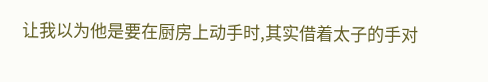让我以为他是要在厨房上动手时,其实借着太子的手对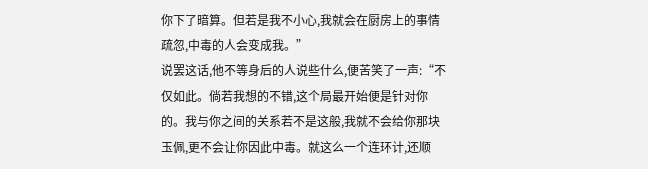你下了暗算。但若是我不小心,我就会在厨房上的事情疏忽,中毒的人会变成我。”
说罢这话,他不等身后的人说些什么,便苦笑了一声:“不仅如此。倘若我想的不错,这个局最开始便是针对你的。我与你之间的关系若不是这般,我就不会给你那块玉佩,更不会让你因此中毒。就这么一个连环计,还顺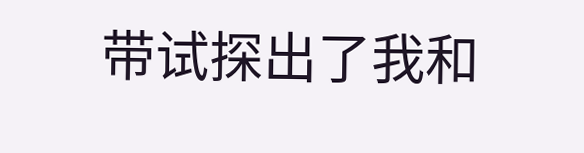带试探出了我和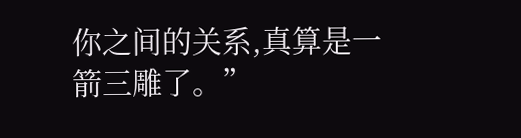你之间的关系,真算是一箭三雕了。”